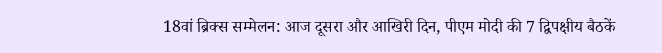18वां ब्रिक्स सम्मेलन: आज दूसरा और आखिरी दिन, पीएम मोदी की 7 द्विपक्षीय बैठकें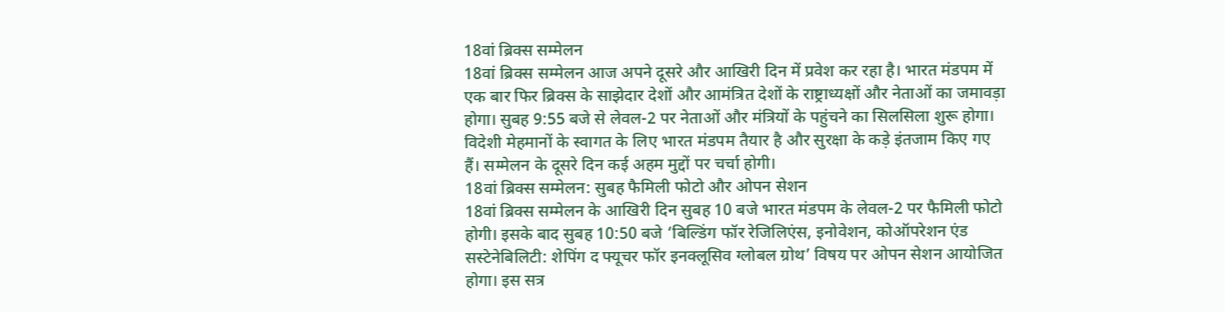18वां ब्रिक्स सम्मेलन
18वां ब्रिक्स सम्मेलन आज अपने दूसरे और आखिरी दिन में प्रवेश कर रहा है। भारत मंडपम में एक बार फिर ब्रिक्स के साझेदार देशों और आमंत्रित देशों के राष्ट्राध्यक्षों और नेताओं का जमावड़ा होगा। सुबह 9:55 बजे से लेवल-2 पर नेताओं और मंत्रियों के पहुंचने का सिलसिला शुरू होगा। विदेशी मेहमानों के स्वागत के लिए भारत मंडपम तैयार है और सुरक्षा के कड़े इंतजाम किए गए हैं। सम्मेलन के दूसरे दिन कई अहम मुद्दों पर चर्चा होगी।
18वां ब्रिक्स सम्मेलन: सुबह फैमिली फोटो और ओपन सेशन
18वां ब्रिक्स सम्मेलन के आखिरी दिन सुबह 10 बजे भारत मंडपम के लेवल-2 पर फैमिली फोटो होगी। इसके बाद सुबह 10:50 बजे ‘बिल्डिंग फॉर रेजिलिएंस, इनोवेशन, कोऑपरेशन एंड सस्टेनेबिलिटी: शेपिंग द फ्यूचर फॉर इनक्लूसिव ग्लोबल ग्रोथ’ विषय पर ओपन सेशन आयोजित होगा। इस सत्र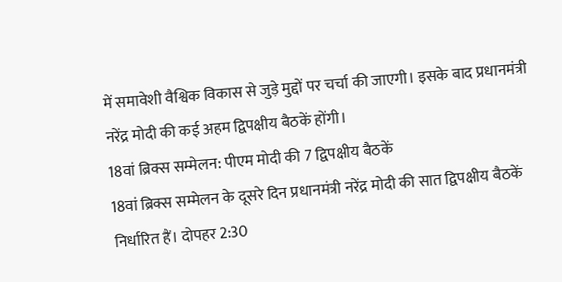में समावेशी वैश्विक विकास से जुड़े मुद्दों पर चर्चा की जाएगी। इसके बाद प्रधानमंत्री नरेंद्र मोदी की कई अहम द्विपक्षीय बैठकें होंगी।
18वां ब्रिक्स सम्मेलन: पीएम मोदी की 7 द्विपक्षीय बैठकें
18वां ब्रिक्स सम्मेलन के दूसरे दिन प्रधानमंत्री नरेंद्र मोदी की सात द्विपक्षीय बैठकें निर्धारित हैं। दोपहर 2:30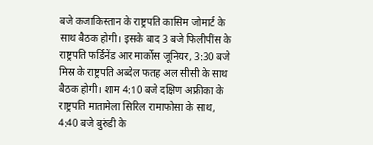बजे कजाकिस्तान के राष्ट्रपति कासिम जोमार्ट के साथ बैठक होगी। इसके बाद 3 बजे फिलीपींस के राष्ट्रपति फर्डिनेंड आर मार्कोस जूनियर, 3:30 बजे मिस्र के राष्ट्रपति अब्देल फतह अल सीसी के साथ बैठक होगी। शाम 4:10 बजे दक्षिण अफ्रीका के राष्ट्रपति मातामेला सिरिल रामाफोसा के साथ, 4:40 बजे बुरुंडी के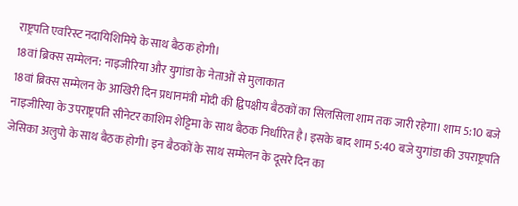राष्ट्रपति एवरिस्ट नदायिशिमिये के साथ बैठक होगी।
18वां ब्रिक्स सम्मेलन: नाइजीरिया और युगांडा के नेताओं से मुलाकात
18वां ब्रिक्स सम्मेलन के आखिरी दिन प्रधानमंत्री मोदी की द्विपक्षीय बैठकों का सिलसिला शाम तक जारी रहेगा। शाम 5:10 बजे नाइजीरिया के उपराष्ट्रपति सीनेटर काशिम शेट्टिमा के साथ बैठक निर्धारित है। इसके बाद शाम 5:40 बजे युगांडा की उपराष्ट्रपति जेसिका अलुपो के साथ बैठक होगी। इन बैठकों के साथ सम्मेलन के दूसरे दिन का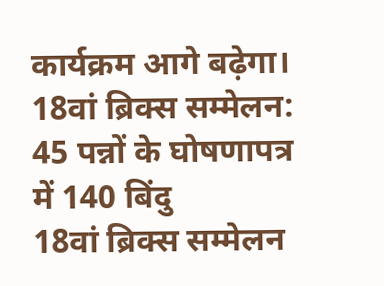कार्यक्रम आगे बढ़ेगा।
18वां ब्रिक्स सम्मेलन: 45 पन्नों के घोषणापत्र में 140 बिंदु
18वां ब्रिक्स सम्मेलन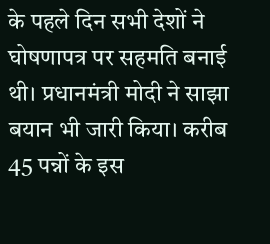के पहले दिन सभी देशों ने घोषणापत्र पर सहमति बनाई थी। प्रधानमंत्री मोदी ने साझा बयान भी जारी किया। करीब 45 पन्नों के इस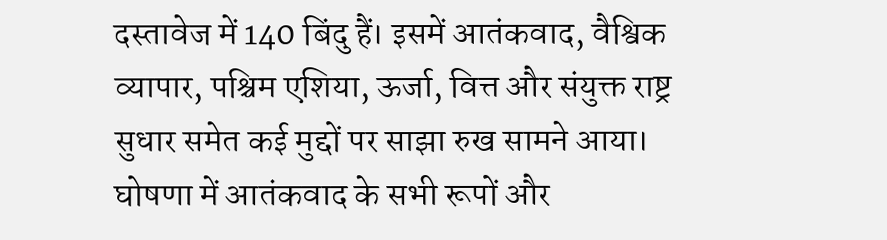दस्तावेज में 140 बिंदु हैं। इसमें आतंकवाद, वैश्विक व्यापार, पश्चिम एशिया, ऊर्जा, वित्त और संयुक्त राष्ट्र सुधार समेत कई मुद्दों पर साझा रुख सामने आया। घोषणा में आतंकवाद के सभी रूपों और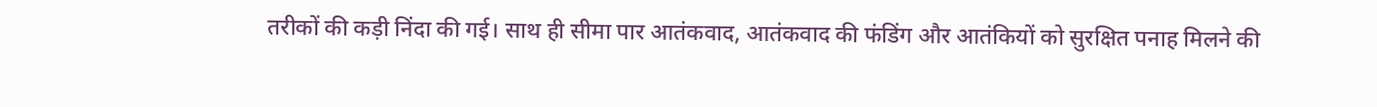तरीकों की कड़ी निंदा की गई। साथ ही सीमा पार आतंकवाद, आतंकवाद की फंडिंग और आतंकियों को सुरक्षित पनाह मिलने की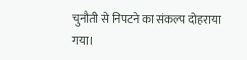चुनौती से निपटने का संकल्प दोहराया गया।